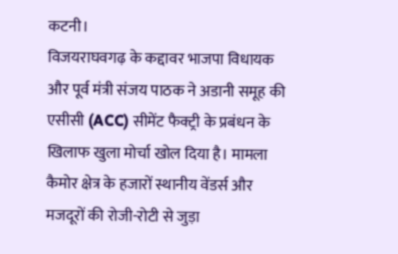कटनी।
विजयराघवगढ़ के कद्दावर भाजपा विधायक और पूर्व मंत्री संजय पाठक ने अडानी समूह की एसीसी (ACC) सीमेंट फैक्ट्री के प्रबंधन के खिलाफ खुला मोर्चा खोल दिया है। मामला कैमोर क्षेत्र के हजारों स्थानीय वेंडर्स और मजदूरों की रोजी-रोटी से जुड़ा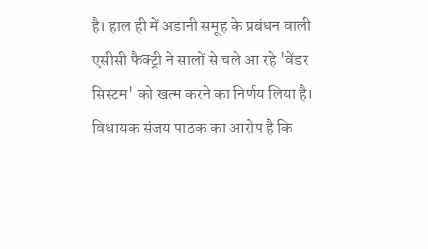है। हाल ही में अडानी समूह के प्रबंधन वाली एसीसी फैक्ट्री ने सालों से चले आ रहे 'वेंडर सिस्टम' को खत्म करने का निर्णय लिया है। विधायक संजय पाठक का आरोप है कि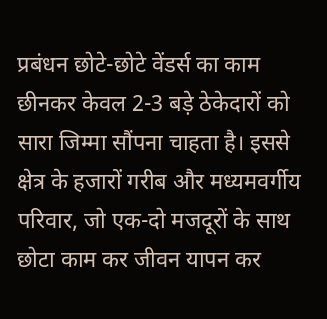प्रबंधन छोटे-छोटे वेंडर्स का काम छीनकर केवल 2-3 बड़े ठेकेदारों को सारा जिम्मा सौंपना चाहता है। इससे क्षेत्र के हजारों गरीब और मध्यमवर्गीय परिवार, जो एक-दो मजदूरों के साथ छोटा काम कर जीवन यापन कर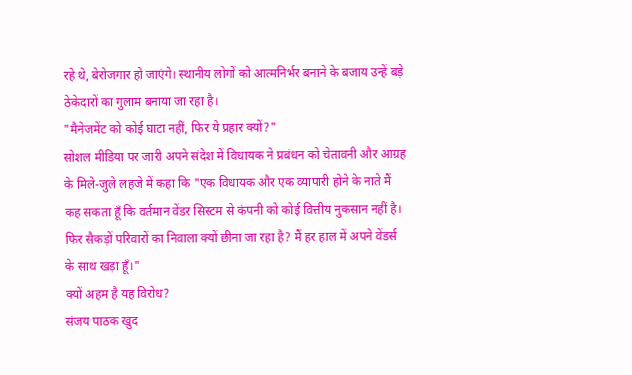रहे थे, बेरोजगार हो जाएंगे। स्थानीय लोगों को आत्मनिर्भर बनाने के बजाय उन्हें बड़े ठेकेदारों का गुलाम बनाया जा रहा है।
"मैनेजमेंट को कोई घाटा नहीं, फिर ये प्रहार क्यों?"
सोशल मीडिया पर जारी अपने संदेश में विधायक ने प्रबंधन को चेतावनी और आग्रह के मिले-जुले लहजे में कहा कि "एक विधायक और एक व्यापारी होने के नाते मैं कह सकता हूँ कि वर्तमान वेंडर सिस्टम से कंपनी को कोई वित्तीय नुकसान नहीं है। फिर सैकड़ों परिवारों का निवाला क्यों छीना जा रहा है? मैं हर हाल में अपने वेंडर्स के साथ खड़ा हूँ।"
क्यों अहम है यह विरोध?
संजय पाठक खुद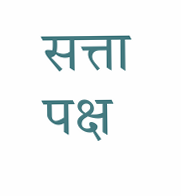सत्ता पक्ष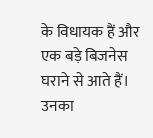के विधायक हैं और एक बड़े बिजनेस घराने से आते हैं। उनका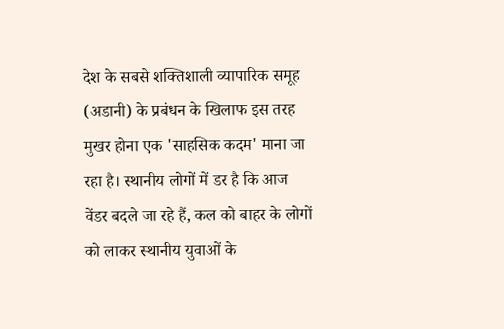देश के सबसे शक्तिशाली व्यापारिक समूह (अडानी) के प्रबंधन के खिलाफ इस तरह मुखर होना एक 'साहसिक कदम' माना जा रहा है। स्थानीय लोगों में डर है कि आज वेंडर बदले जा रहे हैं, कल को बाहर के लोगों को लाकर स्थानीय युवाओं के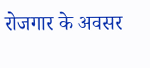रोजगार के अवसर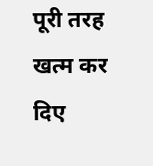पूरी तरह खत्म कर दिए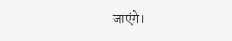जाएंगे।